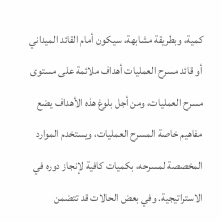كمية، وبطريقة مشابهة، سيكون أمام القائد الميداني أو قائد مسرح العمليات أهداف ملائمة على مستوى مسرح العمليات، ومن أجل بلوغ هذه الأهداف يضع مفاهيم خاصة المسرح العمليات، ويستخدم الموارد المخصصة لمسرحه، بكميات كافية لإنجاز دوره في الاستراتيجية. وفي بعض الحالات قد تتضمن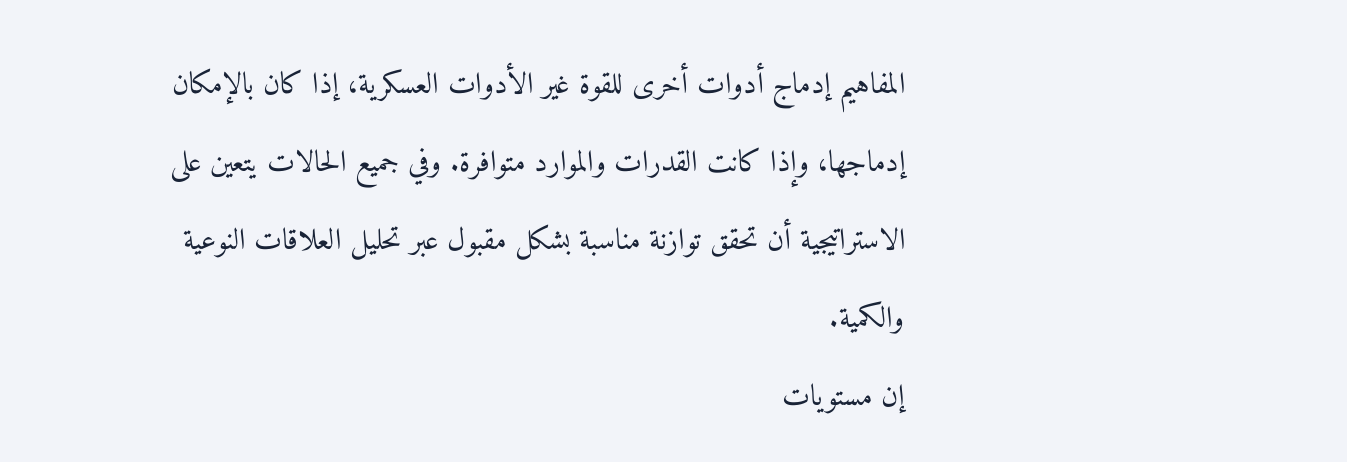المفاهيم إدماج أدوات أخرى للقوة غير الأدوات العسكرية، إذا كان بالإمكان إدماجها، وإذا كانت القدرات والموارد متوافرة. وفي جميع الحالات يتعين على الاستراتيجية أن تحقق توازنة مناسبة بشكل مقبول عبر تحليل العلاقات النوعية والكمية.
إن مستويات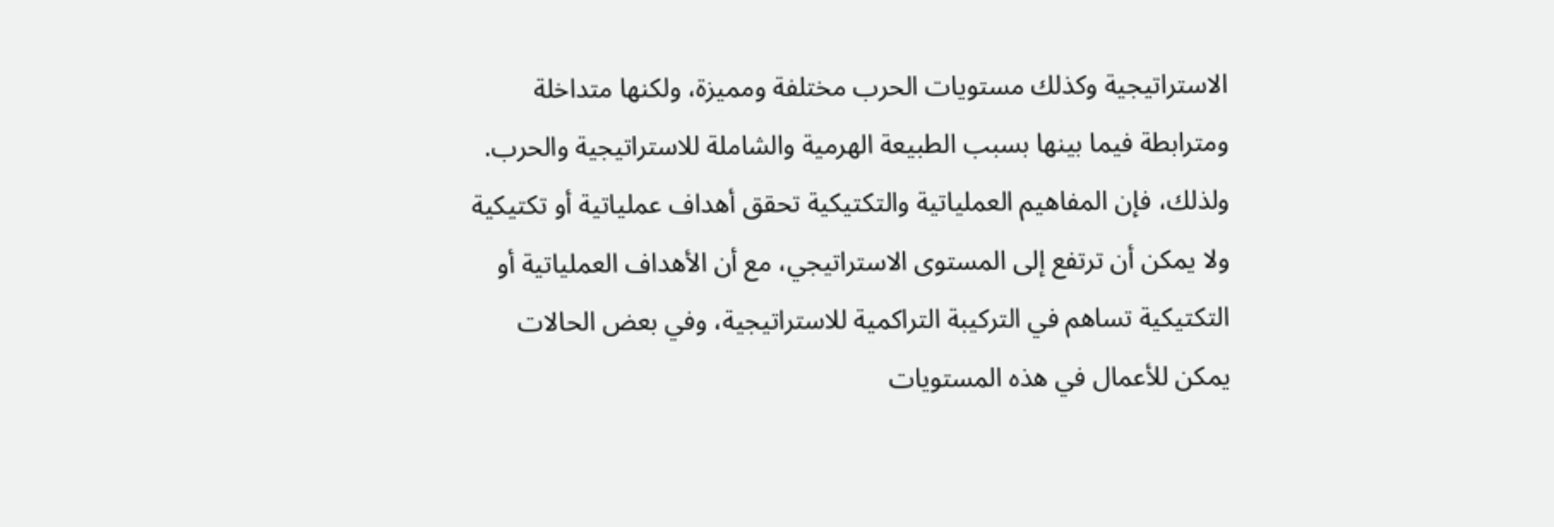الاستراتيجية وكذلك مستويات الحرب مختلفة ومميزة، ولكنها متداخلة ومترابطة فيما بينها بسبب الطبيعة الهرمية والشاملة للاستراتيجية والحرب. ولذلك، فإن المفاهيم العملياتية والتكتيكية تحقق أهداف عملياتية أو تكتيكية ولا يمكن أن ترتفع إلى المستوى الاستراتيجي، مع أن الأهداف العملياتية أو التكتيكية تساهم في التركيبة التراكمية للاستراتيجية، وفي بعض الحالات يمكن للأعمال في هذه المستويات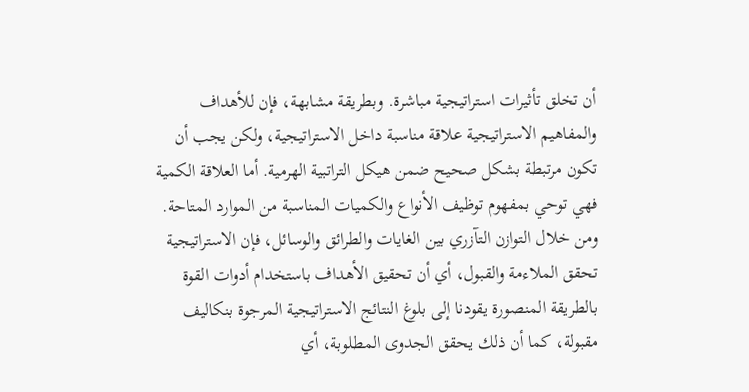أن تخلق تأثيرات استراتيجية مباشرة. وبطريقة مشابهة، فإن للأهداف والمفاهيم الاستراتيجية علاقة مناسبة داخل الاستراتيجية، ولكن يجب أن تكون مرتبطة بشكل صحيح ضمن هيكل التراتبية الهرمية. أما العلاقة الكمية فهي توحي بمفهوم توظيف الأنواع والكميات المناسبة من الموارد المتاحة. ومن خلال التوازن التآزري بين الغايات والطرائق والوسائل، فإن الاستراتيجية تحقق الملاءمة والقبول، أي أن تحقيق الأهداف باستخدام أدوات القوة بالطريقة المنصورة يقودنا إلى بلوغ النتائج الاستراتيجية المرجوة بنکاليف مقبولة، كما أن ذلك يحقق الجدوى المطلوبة، أي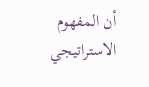أن المفهوم الاستراتيجي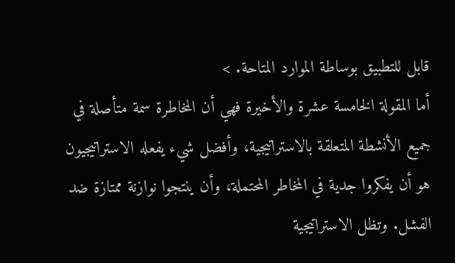قابل للتطبيق بوساطة الموارد المتاحة. >
أما المقولة الخامسة عشرة والأخيرة فهي أن المخاطرة سمة متأصلة في جميع الأنشطة المتعلقة بالاستراتيجية، وأفضل شيء يفعله الاستراتيجيون هو أن يفكروا جدية في المخاطر المحتملة، وأن ينتجوا نوازنة ممتازة ضد الفشل. وتظل الاستراتيجية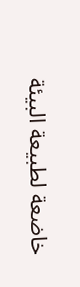خاضعة لطبيعة البيئة